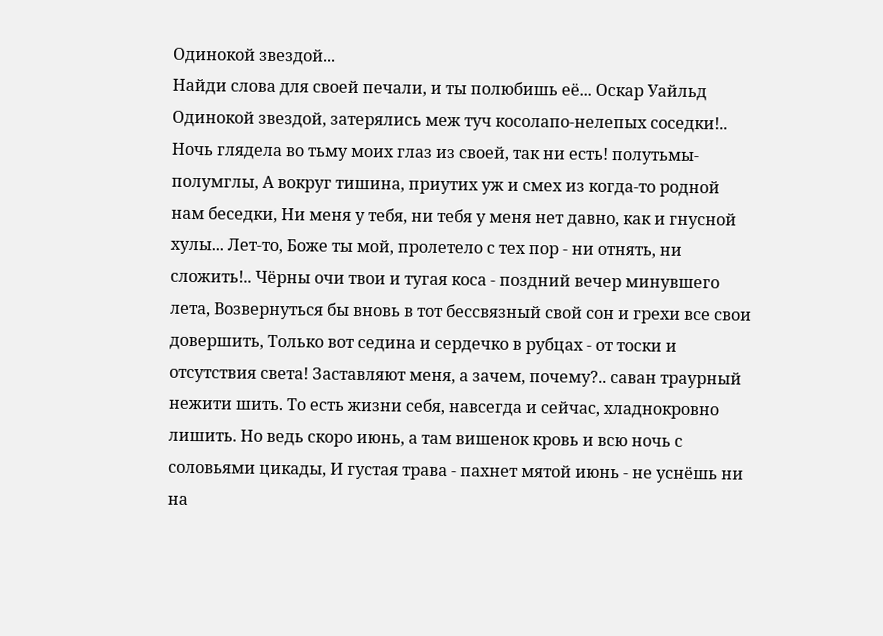Одинокой звездой...
Найди слова для своей печали, и ты полюбишь её... Оскар Уайльд Одинокой звездой, затерялись меж туч косолапо-нелепых соседки!.. Ночь глядела во тьму моих глаз из своей, так ни есть! полутьмы-полумглы, А вокруг тишина, приутих уж и смех из когда-то родной нам беседки, Ни меня у тебя, ни тебя у меня нет давно, как и гнусной хулы... Лет-то, Боже ты мой, пролетело с тех пор - ни отнять, ни сложить!.. Чёрны очи твои и тугая коса - поздний вечер минувшего лета, Возвернуться бы вновь в тот бессвязный свой сон и грехи все свои довершить, Только вот седина и сердечко в рубцах - от тоски и отсутствия света! Заставляют меня, а зачем, почему?.. саван траурный нежити шить. То есть жизни себя, навсегда и сейчас, хладнокровно лишить. Но ведь скоро июнь, а там вишенок кровь и всю ночь с соловьями цикады, И густая трава - пахнет мятой июнь - не уснёшь ни на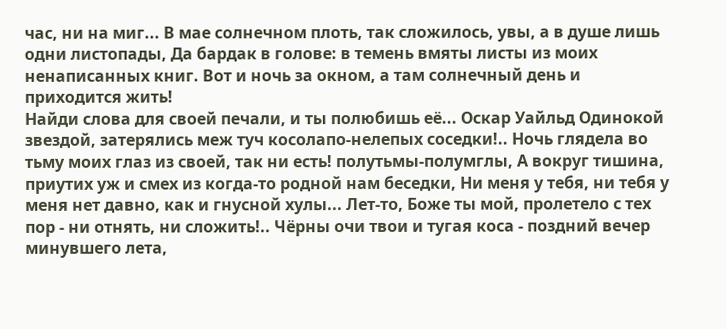час, ни на миг... В мае солнечном плоть, так сложилось, увы, а в душе лишь одни листопады, Да бардак в голове: в темень вмяты листы из моих ненаписанных книг. Вот и ночь за окном, а там солнечный день и приходится жить!
Найди слова для своей печали, и ты полюбишь её... Оскар Уайльд Одинокой звездой, затерялись меж туч косолапо-нелепых соседки!.. Ночь глядела во тьму моих глаз из своей, так ни есть! полутьмы-полумглы, А вокруг тишина, приутих уж и смех из когда-то родной нам беседки, Ни меня у тебя, ни тебя у меня нет давно, как и гнусной хулы... Лет-то, Боже ты мой, пролетело с тех пор - ни отнять, ни сложить!.. Чёрны очи твои и тугая коса - поздний вечер минувшего лета,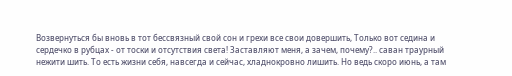Возвернуться бы вновь в тот бессвязный свой сон и грехи все свои довершить, Только вот седина и сердечко в рубцах - от тоски и отсутствия света! Заставляют меня, а зачем, почему?.. саван траурный нежити шить. То есть жизни себя, навсегда и сейчас, хладнокровно лишить. Но ведь скоро июнь, а там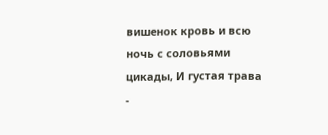вишенок кровь и всю ночь с соловьями цикады, И густая трава -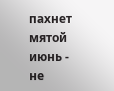пахнет мятой июнь - не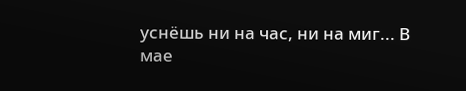уснёшь ни на час, ни на миг... В мае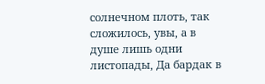солнечном плоть, так сложилось, увы, а в душе лишь одни листопады, Да бардак в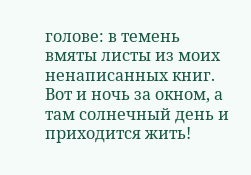голове: в темень вмяты листы из моих ненаписанных книг. Вот и ночь за окном, а там солнечный день и приходится жить!